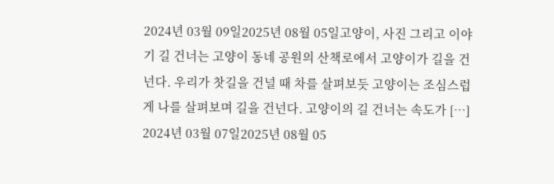2024년 03월 09일2025년 08월 05일고양이, 사진 그리고 이야기 길 건너는 고양이 동네 공원의 산책로에서 고양이가 길을 건넌다. 우리가 찻길을 건널 때 차를 살펴보듯 고양이는 조심스럽게 나를 살펴보며 길을 건넌다. 고양이의 길 건너는 속도가 […]
2024년 03월 07일2025년 08월 05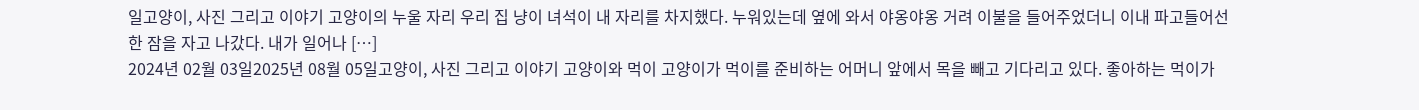일고양이, 사진 그리고 이야기 고양이의 누울 자리 우리 집 냥이 녀석이 내 자리를 차지했다. 누워있는데 옆에 와서 야옹야옹 거려 이불을 들어주었더니 이내 파고들어선 한 잠을 자고 나갔다. 내가 일어나 […]
2024년 02월 03일2025년 08월 05일고양이, 사진 그리고 이야기 고양이와 먹이 고양이가 먹이를 준비하는 어머니 앞에서 목을 빼고 기다리고 있다. 좋아하는 먹이가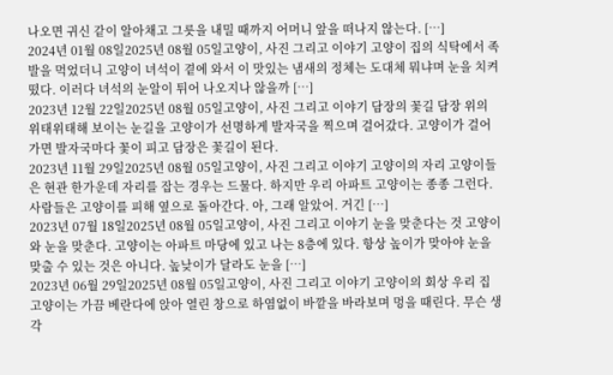나오면 귀신 같이 알아채고 그릇을 내밀 때까지 어머니 앞을 떠나지 않는다. […]
2024년 01월 08일2025년 08월 05일고양이, 사진 그리고 이야기 고양이 집의 식탁에서 족발을 먹었더니 고양이 녀석이 곁에 와서 이 맛있는 냄새의 정체는 도대체 뭐냐며 눈을 치켜떴다. 이러다 녀석의 눈알이 튀어 나오지나 않을까 […]
2023년 12월 22일2025년 08월 05일고양이, 사진 그리고 이야기 담장의 꽃길 담장 위의 위태위태해 보이는 눈길을 고양이가 선명하게 발자국을 찍으며 걸어갔다. 고양이가 걸어가면 발자국마다 꽃이 피고 담장은 꽃길이 된다.
2023년 11월 29일2025년 08월 05일고양이, 사진 그리고 이야기 고양이의 자리 고양이들은 현관 한가운데 자리를 잡는 경우는 드물다. 하지만 우리 아파트 고양이는 종종 그런다. 사람들은 고양이를 피해 옆으로 돌아간다. 아, 그래 알았어. 거긴 […]
2023년 07월 18일2025년 08월 05일고양이, 사진 그리고 이야기 눈을 맞춘다는 것 고양이와 눈을 맞춘다. 고양이는 아파트 마당에 있고 나는 8층에 있다. 항상 높이가 맞아야 눈을 맞출 수 있는 것은 아니다. 높낮이가 달라도 눈을 […]
2023년 06월 29일2025년 08월 05일고양이, 사진 그리고 이야기 고양이의 회상 우리 집 고양이는 가끔 베란다에 앉아 열린 창으로 하염없이 바깥을 바라보며 멍을 때린다. 무슨 생각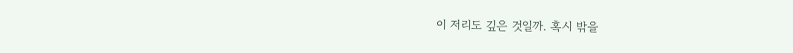이 저리도 깊은 것일까. 혹시 밖을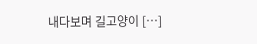내다보며 길고양이 […]